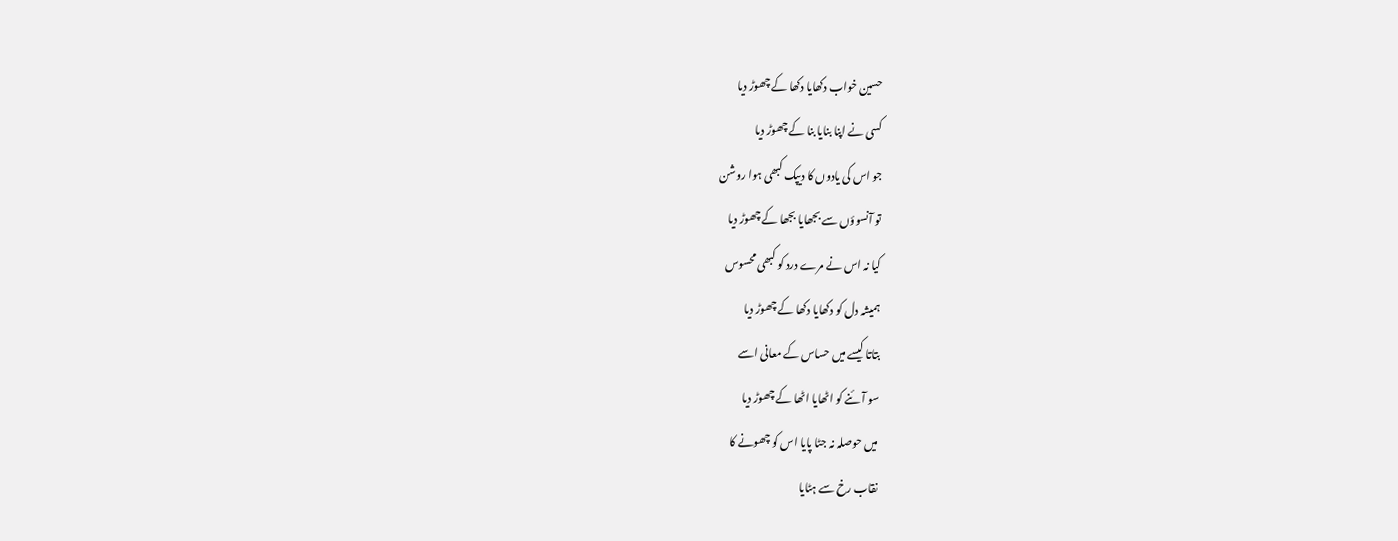حسین خواب دکھایا دکھا کے چھوڑ دیا
کسی نے اپنا بنایا بنا کے چھوڑ دیا
جو اس کی یادوں کا دیپک کبھی ہوا روشن
تو آنسوؤں سے بجھایا بجھا کے چھوڑ دیا
کیا نہ اس نے مرے درد کو کبھی محسوس
ہمیشہ دل کو دکھایا دکھا کے چھوڑ دیا
بتاتا کیسے میں حساس کے معانی اسے
سو آئنے کو اٹھایا اٹھا کے چھوڑ دیا
میں حوصلہ نہ جٹا پایا اس کو چھونے کا
نقاب رخ سے ہٹایا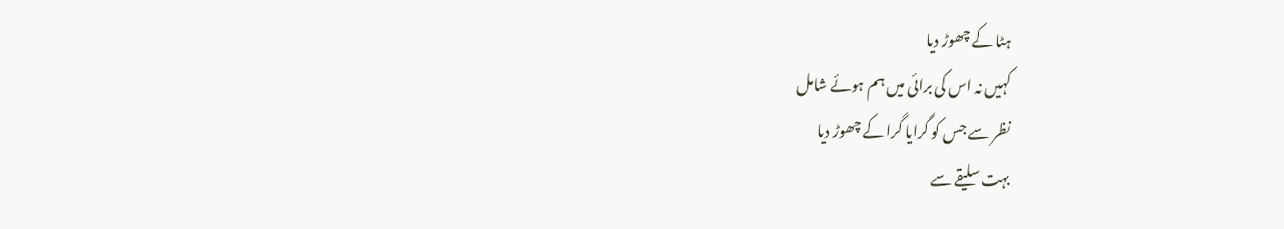ہٹا کے چھوڑ دیا
کہیں نہ اس کی برائی میں ہم ہوئے شامل
نظر سے جس کو گرایا گرا کے چھوڑ دیا
بہت سلیقے سے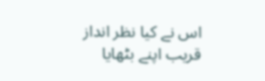اس نے کیا نظر انداز
قریب اپنے بٹھایا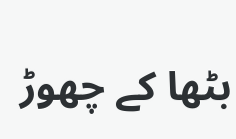بٹھا کے چھوڑ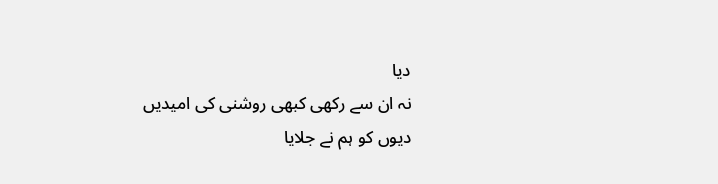دیا
نہ ان سے رکھی کبھی روشنی کی امیدیں
دیوں کو ہم نے جلایا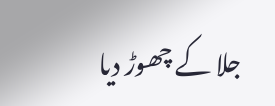جلا کے چھوڑ دیا